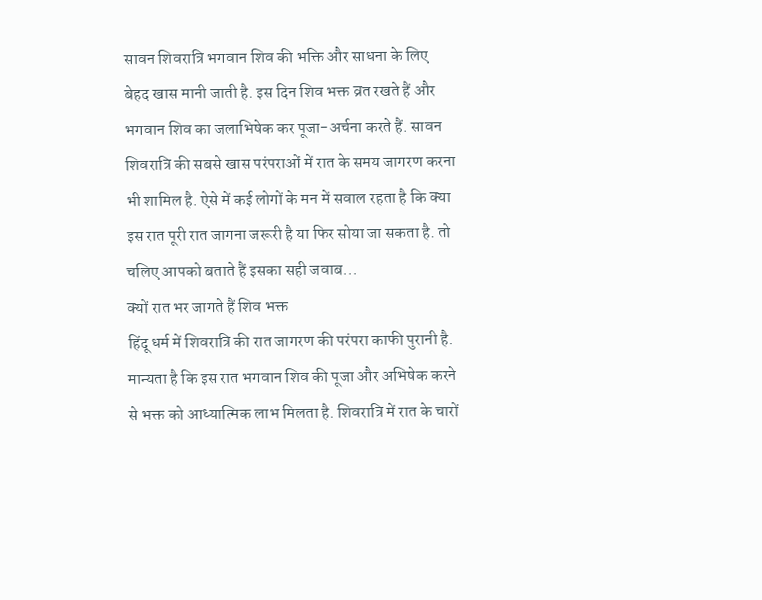सावन शिवरात्रि भगवान शिव की भक्ति और साधना के लिए बेहद खास मानी जाती है. इस दिन शिव भक्त व्रत रखते हैं और भगवान शिव का जलाभिषेक कर पूजा-अर्चना करते हैं. सावन शिवरात्रि की सबसे खास परंपराओं में रात के समय जागरण करना भी शामिल है. ऐसे में कई लोगों के मन में सवाल रहता है कि क्या इस रात पूरी रात जागना जरूरी है या फिर सोया जा सकता है. तो चलिए आपको बताते हैं इसका सही जवाब...
क्यों रात भर जागते हैं शिव भक्त
हिंदू धर्म में शिवरात्रि की रात जागरण की परंपरा काफी पुरानी है. मान्यता है कि इस रात भगवान शिव की पूजा और अभिषेक करने से भक्त को आध्यात्मिक लाभ मिलता है. शिवरात्रि में रात के चारों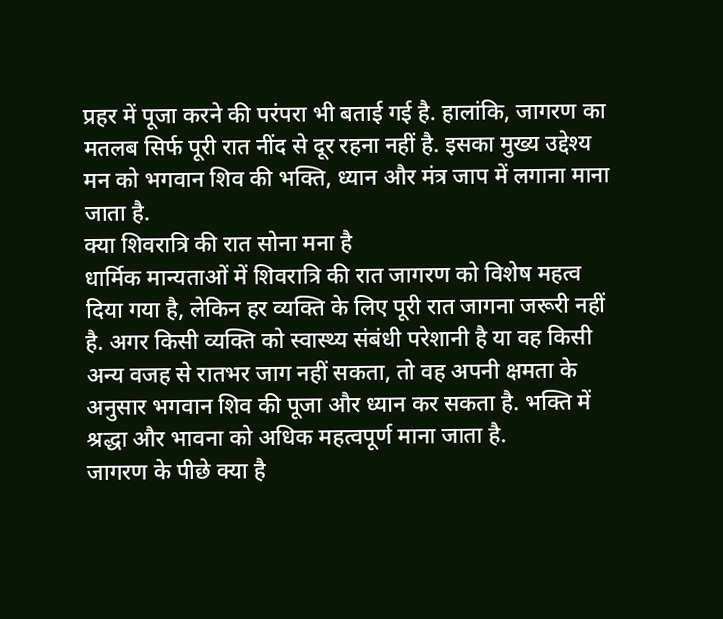प्रहर में पूजा करने की परंपरा भी बताई गई है. हालांकि, जागरण का मतलब सिर्फ पूरी रात नींद से दूर रहना नहीं है. इसका मुख्य उद्देश्य मन को भगवान शिव की भक्ति, ध्यान और मंत्र जाप में लगाना माना जाता है.
क्या शिवरात्रि की रात सोना मना है
धार्मिक मान्यताओं में शिवरात्रि की रात जागरण को विशेष महत्व दिया गया है, लेकिन हर व्यक्ति के लिए पूरी रात जागना जरूरी नहीं है. अगर किसी व्यक्ति को स्वास्थ्य संबंधी परेशानी है या वह किसी अन्य वजह से रातभर जाग नहीं सकता, तो वह अपनी क्षमता के अनुसार भगवान शिव की पूजा और ध्यान कर सकता है. भक्ति में श्रद्धा और भावना को अधिक महत्वपूर्ण माना जाता है.
जागरण के पीछे क्या है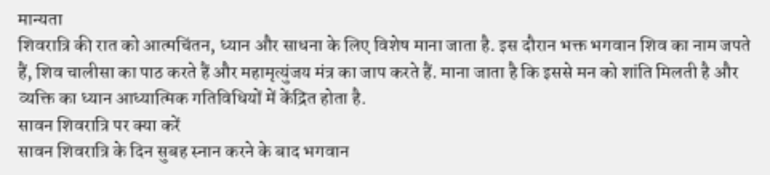मान्यता
शिवरात्रि की रात को आत्मचिंतन, ध्यान और साधना के लिए विशेष माना जाता है. इस दौरान भक्त भगवान शिव का नाम जपते हैं, शिव चालीसा का पाठ करते हैं और महामृत्युंजय मंत्र का जाप करते हैं. माना जाता है कि इससे मन को शांति मिलती है और व्यक्ति का ध्यान आध्यात्मिक गतिविधियों में केंद्रित होता है.
सावन शिवरात्रि पर क्या करें
सावन शिवरात्रि के दिन सुबह स्नान करने के बाद भगवान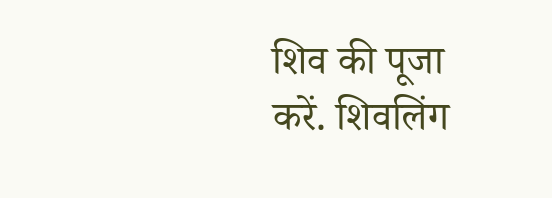शिव की पूजा करें. शिवलिंग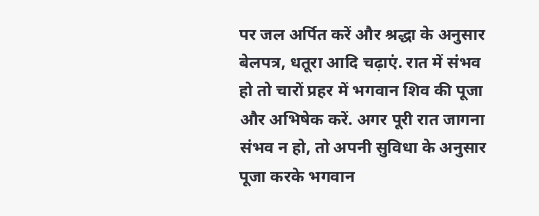पर जल अर्पित करें और श्रद्धा के अनुसार बेलपत्र, धतूरा आदि चढ़ाएं. रात में संभव हो तो चारों प्रहर में भगवान शिव की पूजा और अभिषेक करें. अगर पूरी रात जागना संभव न हो, तो अपनी सुविधा के अनुसार पूजा करके भगवान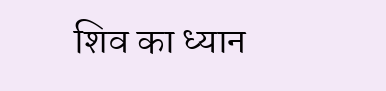शिव का ध्यान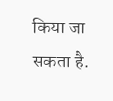किया जा सकता है.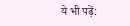ये भी पढ़ें: